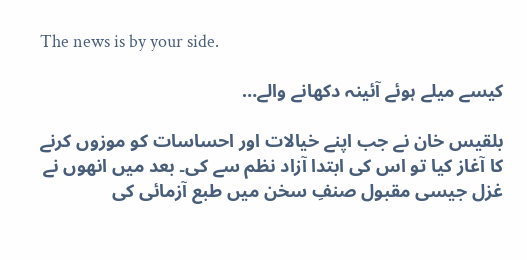The news is by your side.

کیسے میلے ہوئے آئینہ دکھانے والے…

بلقیس خان نے جب اپنے خیالات اور احساسات کو موزوں کرنے کا آغاز کیا تو اس کی ابتدا آزاد نظم سے کی۔ بعد میں‌ انھوں نے غزل جیسی مقبول صنفِ سخن میں طبع آزمائی کی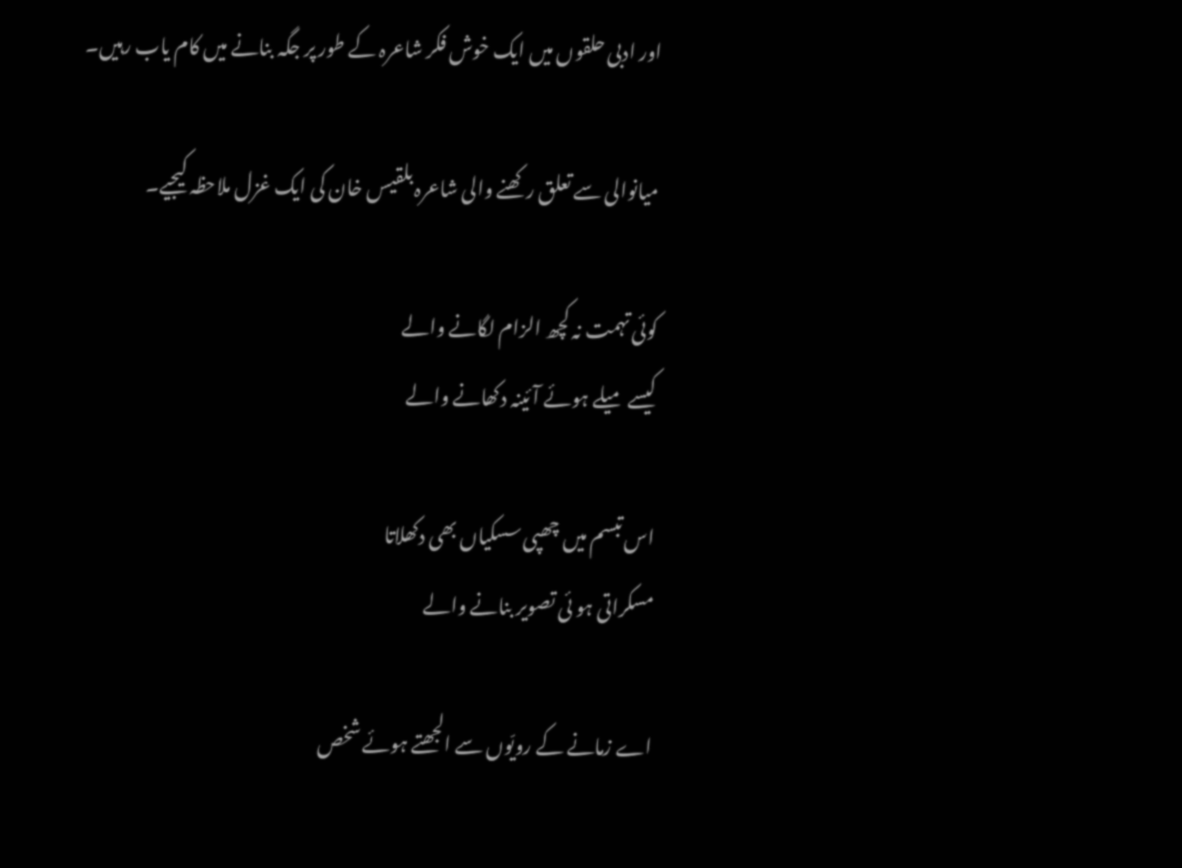اور ادبی حلقوں میں ایک خوش فکر شاعرہ کے طور پر جگہ بنانے میں کام یاب رہیں۔

میانوالی سے تعلق رکھنے والی شاعرہ بلقیس خان کی ایک غزل ملاحظہ کیجیے۔

کوئی تہمت نہ کچھ الزام لگانے والے
کیسے میلے ہوئے آئینہ دکھانے والے

اس تبسم میں چھپی سسکیاں بھی دکھلاتا
مسکراتی ہو ئی تصویر بنانے والے

اے زمانے کے رویّوں سے الجھتے ہوئے شخص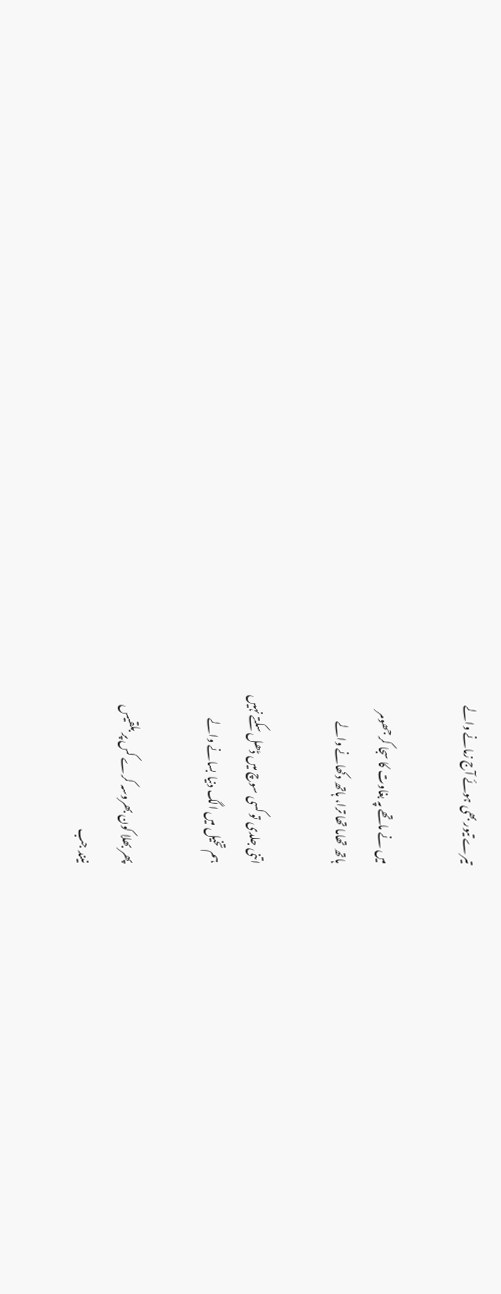تیرے تیور بھی ہوئے آج زمانے والے

میں نے ماتھے پہ بغاوت کا سجا کر جھومر
ہاتھ تھاما تھا ترا، ہاتھ دکھانے والے

اتنی جلدی تو کسی سوچ میں ڈھل سکتے نہیں
ہم تخیل میں الگ دنیا بسانے والے

پھر بھلا کون بھروسہ کرے کس پر بلقیس
نیند جب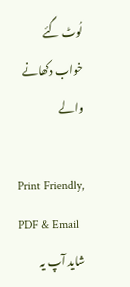لُوٹ گئے خواب دکھانے والے

Print Friendly, PDF & Email
شاید آپ یہ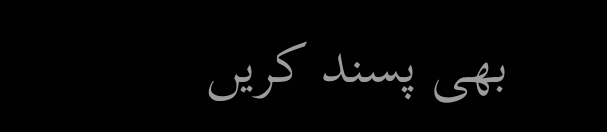بھی پسند کریں